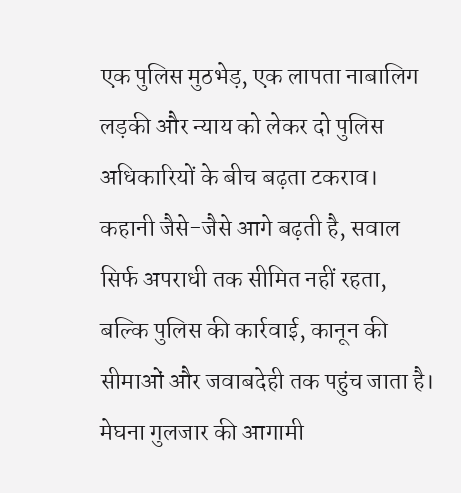एक पुलिस मुठभेड़, एक लापता नाबालिग लड़की और न्याय को लेकर दो पुलिस अधिकारियों के बीच बढ़ता टकराव। कहानी जैसे-जैसे आगे बढ़ती है, सवाल सिर्फ अपराधी तक सीमित नहीं रहता, बल्कि पुलिस की कार्रवाई, कानून की सीमाओं और जवाबदेही तक पहुंच जाता है। मेघना गुलजार की आगामी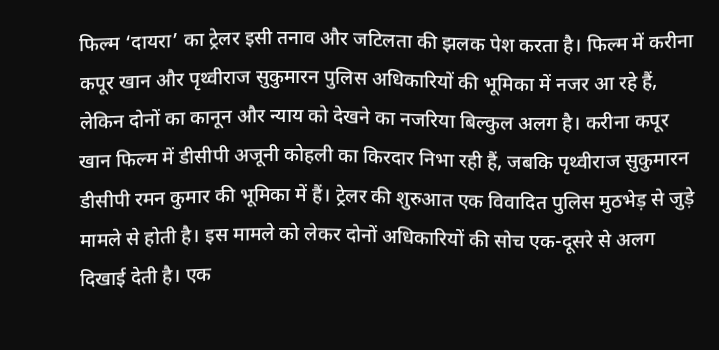फिल्म ‘दायरा’ का ट्रेलर इसी तनाव और जटिलता की झलक पेश करता है। फिल्म में करीना कपूर खान और पृथ्वीराज सुकुमारन पुलिस अधिकारियों की भूमिका में नजर आ रहे हैं, लेकिन दोनों का कानून और न्याय को देखने का नजरिया बिल्कुल अलग है। करीना कपूर खान फिल्म में डीसीपी अजूनी कोहली का किरदार निभा रही हैं, जबकि पृथ्वीराज सुकुमारन डीसीपी रमन कुमार की भूमिका में हैं। ट्रेलर की शुरुआत एक विवादित पुलिस मुठभेड़ से जुड़े मामले से होती है। इस मामले को लेकर दोनों अधिकारियों की सोच एक-दूसरे से अलग दिखाई देती है। एक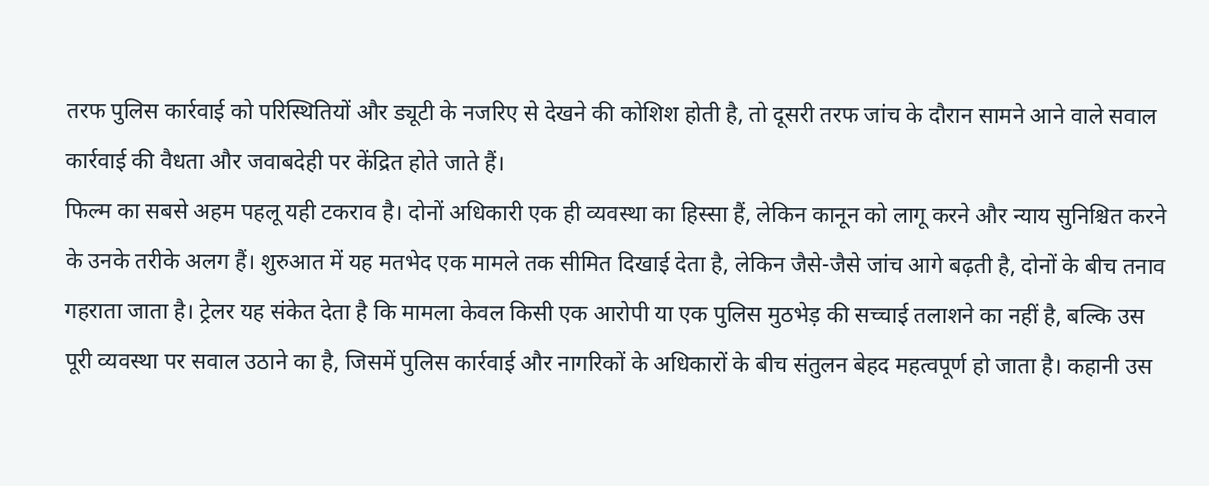तरफ पुलिस कार्रवाई को परिस्थितियों और ड्यूटी के नजरिए से देखने की कोशिश होती है, तो दूसरी तरफ जांच के दौरान सामने आने वाले सवाल कार्रवाई की वैधता और जवाबदेही पर केंद्रित होते जाते हैं।
फिल्म का सबसे अहम पहलू यही टकराव है। दोनों अधिकारी एक ही व्यवस्था का हिस्सा हैं, लेकिन कानून को लागू करने और न्याय सुनिश्चित करने के उनके तरीके अलग हैं। शुरुआत में यह मतभेद एक मामले तक सीमित दिखाई देता है, लेकिन जैसे-जैसे जांच आगे बढ़ती है, दोनों के बीच तनाव गहराता जाता है। ट्रेलर यह संकेत देता है कि मामला केवल किसी एक आरोपी या एक पुलिस मुठभेड़ की सच्चाई तलाशने का नहीं है, बल्कि उस पूरी व्यवस्था पर सवाल उठाने का है, जिसमें पुलिस कार्रवाई और नागरिकों के अधिकारों के बीच संतुलन बेहद महत्वपूर्ण हो जाता है। कहानी उस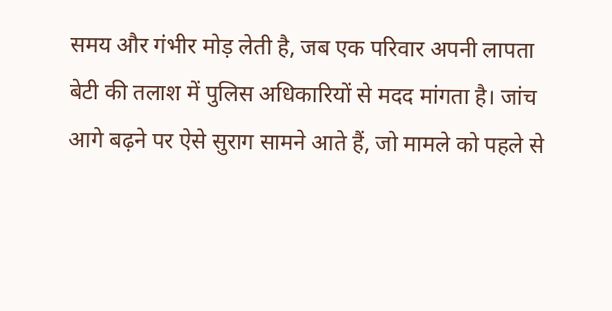समय और गंभीर मोड़ लेती है, जब एक परिवार अपनी लापता बेटी की तलाश में पुलिस अधिकारियों से मदद मांगता है। जांच आगे बढ़ने पर ऐसे सुराग सामने आते हैं, जो मामले को पहले से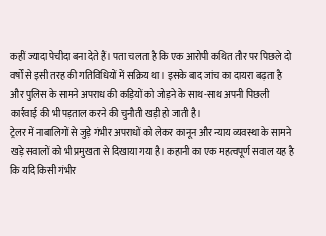कहीं ज्यादा पेचीदा बना देते हैं। पता चलता है कि एक आरोपी कथित तौर पर पिछले दो वर्षों से इसी तरह की गतिविधियों में सक्रिय था। इसके बाद जांच का दायरा बढ़ता है और पुलिस के सामने अपराध की कड़ियों को जोड़ने के साथ-साथ अपनी पिछली कार्रवाई की भी पड़ताल करने की चुनौती खड़ी हो जाती है।
ट्रेलर में नाबालिगों से जुड़े गंभीर अपराधों को लेकर कानून और न्याय व्यवस्था के सामने खड़े सवालों को भी प्रमुखता से दिखाया गया है। कहानी का एक महत्वपूर्ण सवाल यह है कि यदि किसी गंभीर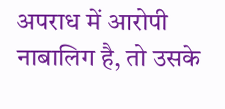अपराध में आरोपी नाबालिग है, तो उसके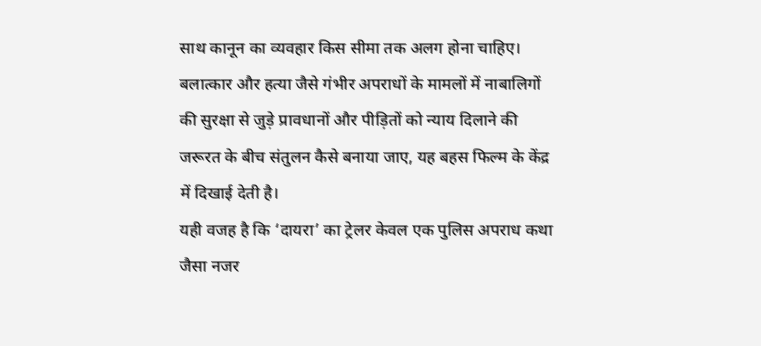साथ कानून का व्यवहार किस सीमा तक अलग होना चाहिए। बलात्कार और हत्या जैसे गंभीर अपराधों के मामलों में नाबालिगों की सुरक्षा से जुड़े प्रावधानों और पीड़ितों को न्याय दिलाने की जरूरत के बीच संतुलन कैसे बनाया जाए, यह बहस फिल्म के केंद्र में दिखाई देती है।
यही वजह है कि ‘दायरा’ का ट्रेलर केवल एक पुलिस अपराध कथा जैसा नजर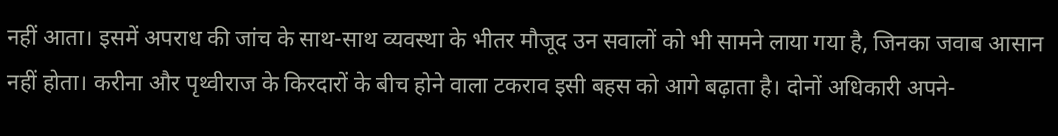नहीं आता। इसमें अपराध की जांच के साथ-साथ व्यवस्था के भीतर मौजूद उन सवालों को भी सामने लाया गया है, जिनका जवाब आसान नहीं होता। करीना और पृथ्वीराज के किरदारों के बीच होने वाला टकराव इसी बहस को आगे बढ़ाता है। दोनों अधिकारी अपने-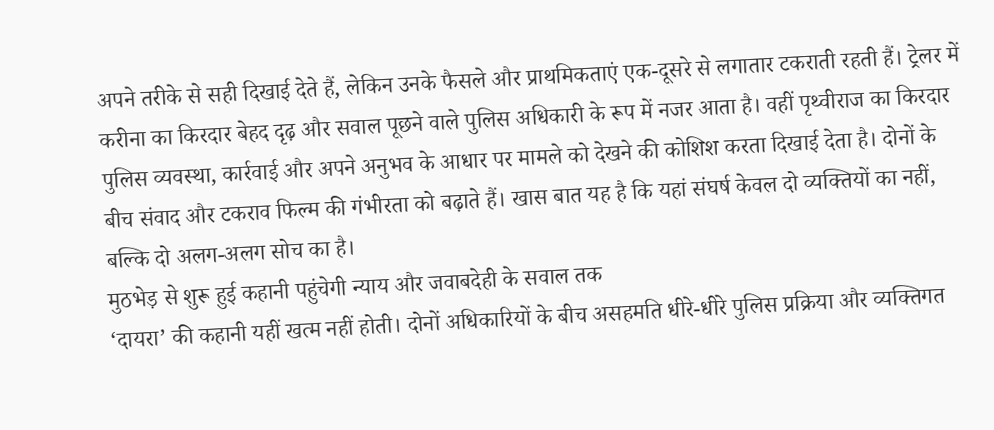अपने तरीके से सही दिखाई देते हैं, लेकिन उनके फैसले और प्राथमिकताएं एक-दूसरे से लगातार टकराती रहती हैं। ट्रेलर में करीना का किरदार बेहद दृढ़ और सवाल पूछने वाले पुलिस अधिकारी के रूप में नजर आता है। वहीं पृथ्वीराज का किरदार पुलिस व्यवस्था, कार्रवाई और अपने अनुभव के आधार पर मामले को देखने की कोशिश करता दिखाई देता है। दोनों के बीच संवाद और टकराव फिल्म की गंभीरता को बढ़ाते हैं। खास बात यह है कि यहां संघर्ष केवल दो व्यक्तियों का नहीं, बल्कि दो अलग-अलग सोच का है।
मुठभेड़ से शुरू हुई कहानी पहुंचेगी न्याय और जवाबदेही के सवाल तक
‘दायरा’ की कहानी यहीं खत्म नहीं होती। दोनों अधिकारियों के बीच असहमति धीरे-धीरे पुलिस प्रक्रिया और व्यक्तिगत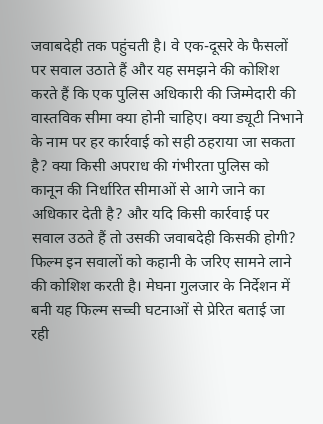जवाबदेही तक पहुंचती है। वे एक-दूसरे के फैसलों पर सवाल उठाते हैं और यह समझने की कोशिश करते हैं कि एक पुलिस अधिकारी की जिम्मेदारी की वास्तविक सीमा क्या होनी चाहिए। क्या ड्यूटी निभाने के नाम पर हर कार्रवाई को सही ठहराया जा सकता है? क्या किसी अपराध की गंभीरता पुलिस को कानून की निर्धारित सीमाओं से आगे जाने का अधिकार देती है? और यदि किसी कार्रवाई पर सवाल उठते हैं तो उसकी जवाबदेही किसकी होगी? फिल्म इन सवालों को कहानी के जरिए सामने लाने की कोशिश करती है। मेघना गुलजार के निर्देशन में बनी यह फिल्म सच्ची घटनाओं से प्रेरित बताई जा रही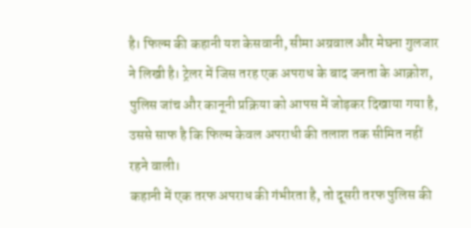है। फिल्म की कहानी यश केसवानी, सीमा अग्रवाल और मेघना गुलजार ने लिखी है। ट्रेलर में जिस तरह एक अपराध के बाद जनता के आक्रोश, पुलिस जांच और कानूनी प्रक्रिया को आपस में जोड़कर दिखाया गया है, उससे साफ है कि फिल्म केवल अपराधी की तलाश तक सीमित नहीं रहने वाली।
कहानी में एक तरफ अपराध की गंभीरता है, तो दूसरी तरफ पुलिस की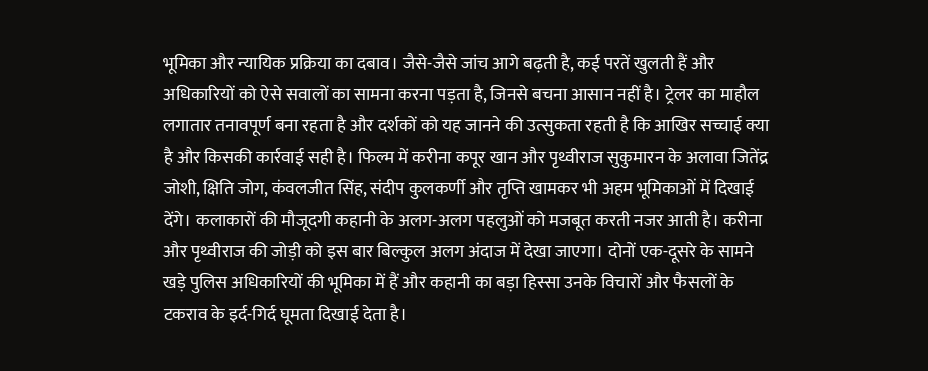भूमिका और न्यायिक प्रक्रिया का दबाव। जैसे-जैसे जांच आगे बढ़ती है, कई परतें खुलती हैं और अधिकारियों को ऐसे सवालों का सामना करना पड़ता है, जिनसे बचना आसान नहीं है। ट्रेलर का माहौल लगातार तनावपूर्ण बना रहता है और दर्शकों को यह जानने की उत्सुकता रहती है कि आखिर सच्चाई क्या है और किसकी कार्रवाई सही है। फिल्म में करीना कपूर खान और पृथ्वीराज सुकुमारन के अलावा जितेंद्र जोशी, क्षिति जोग, कंवलजीत सिंह, संदीप कुलकर्णी और तृप्ति खामकर भी अहम भूमिकाओं में दिखाई देंगे। कलाकारों की मौजूदगी कहानी के अलग-अलग पहलुओं को मजबूत करती नजर आती है। करीना और पृथ्वीराज की जोड़ी को इस बार बिल्कुल अलग अंदाज में देखा जाएगा। दोनों एक-दूसरे के सामने खड़े पुलिस अधिकारियों की भूमिका में हैं और कहानी का बड़ा हिस्सा उनके विचारों और फैसलों के टकराव के इर्द-गिर्द घूमता दिखाई देता है।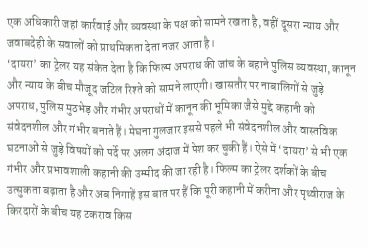एक अधिकारी जहां कार्रवाई और व्यवस्था के पक्ष को सामने रखता है, वहीं दूसरा न्याय और जवाबदेही के सवालों को प्राथमिकता देता नजर आता है।
‘दायरा’ का ट्रेलर यह संकेत देता है कि फिल्म अपराध की जांच के बहाने पुलिस व्यवस्था, कानून और न्याय के बीच मौजूद जटिल रिश्ते को सामने लाएगी। खासतौर पर नाबालिगों से जुड़े अपराध, पुलिस मुठभेड़ और गंभीर अपराधों में कानून की भूमिका जैसे मुद्दे कहानी को संवेदनशील और गंभीर बनाते हैं। मेघना गुलजार इससे पहले भी संवेदनशील और वास्तविक घटनाओं से जुड़े विषयों को पर्दे पर अलग अंदाज में पेश कर चुकी हैं। ऐसे में ‘दायरा’ से भी एक गंभीर और प्रभावशाली कहानी की उम्मीद की जा रही है। फिल्म का ट्रेलर दर्शकों के बीच उत्सुकता बढ़ाता है और अब निगाहें इस बात पर हैं कि पूरी कहानी में करीना और पृथ्वीराज के किरदारों के बीच यह टकराव किस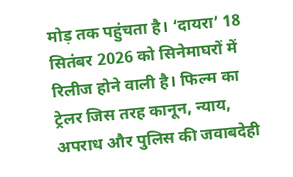मोड़ तक पहुंचता है। ‘दायरा’ 18 सितंबर 2026 को सिनेमाघरों में रिलीज होने वाली है। फिल्म का ट्रेलर जिस तरह कानून, न्याय, अपराध और पुलिस की जवाबदेही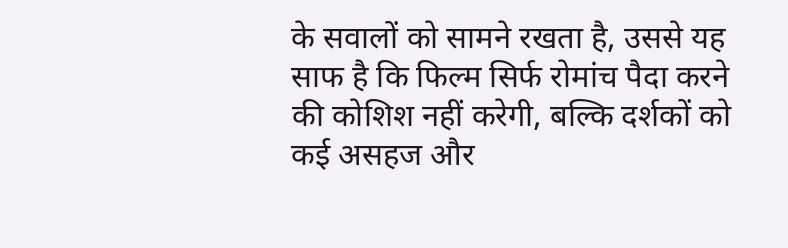के सवालों को सामने रखता है, उससे यह साफ है कि फिल्म सिर्फ रोमांच पैदा करने की कोशिश नहीं करेगी, बल्कि दर्शकों को कई असहज और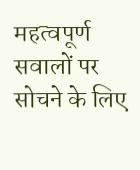महत्वपूर्ण सवालों पर सोचने के लिए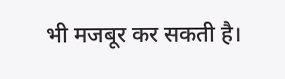भी मजबूर कर सकती है।